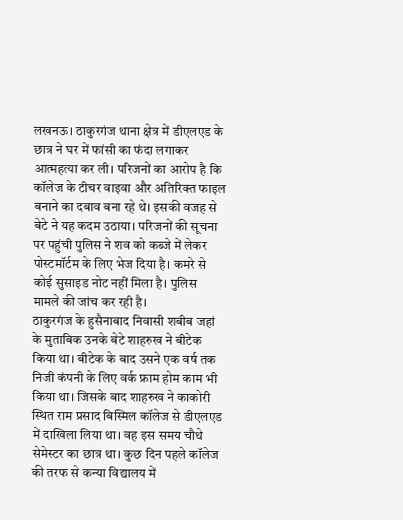लखनऊ। ठाकुरगंज थाना क्षेत्र में डीएलएड के छात्र ने घर में फांसी का फंदा लगाकर आत्महत्या कर ली। परिजनों का आरोप है कि कॉलेज के टीचर वाइवा और अतिरिक्त फाइल बनाने का दबाव बना रहे थे। इसकी वजह से बेटे ने यह कदम उठाया। परिजनों की सूचना पर पहुंची पुलिस ने शव को कब्जे में लेकर पोस्टमॉर्टम के लिए भेज दिया है। कमरे से कोई सुसाइड नोट नहीं मिला है। पुलिस मामले की जांच कर रही है।
ठाकुरगंज के हुसैनाबाद निवासी शबीब जहां के मुताबिक उनके बेटे शाहरुख ने बीटेक किया था। बीटेक के बाद उसने एक वर्ष तक निजी कंपनी के लिए वर्क फ्राम होम काम भी किया था। जिसके बाद शाहरुख ने काकोरी स्थित राम प्रसाद बिस्मिल कॉलेज से डीएलएड में दाखिला लिया था। वह इस समय चौथे सेमेस्टर का छात्र था। कुछ दिन पहले कॉलेज की तरफ से कन्या विद्यालय में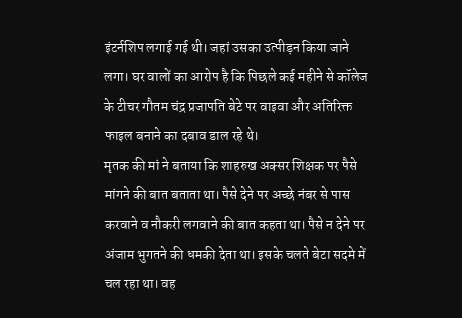इंटर्नशिप लगाई गई थी। जहां उसका उत्पीड़न किया जाने लगा। घर वालों का आरोप है कि पिछले कई महीने से कॉलेज के टीचर गौतम चंद्र प्रजापति बेटे पर वाइवा और अतिरिक्त फाइल बनाने का दबाव डाल रहे थे।
मृतक की मां ने बताया कि शाहरुख अक्सर शिक्षक पर पैसे मांगने की बात बताता था। पैसे देने पर अच्छे नंबर से पास करवाने व नौकरी लगवाने की बात कहता था। पैसे न देने पर अंजाम भुगतने की धमकी देता था। इसके चलते बेटा सदमे में चल रहा था। वह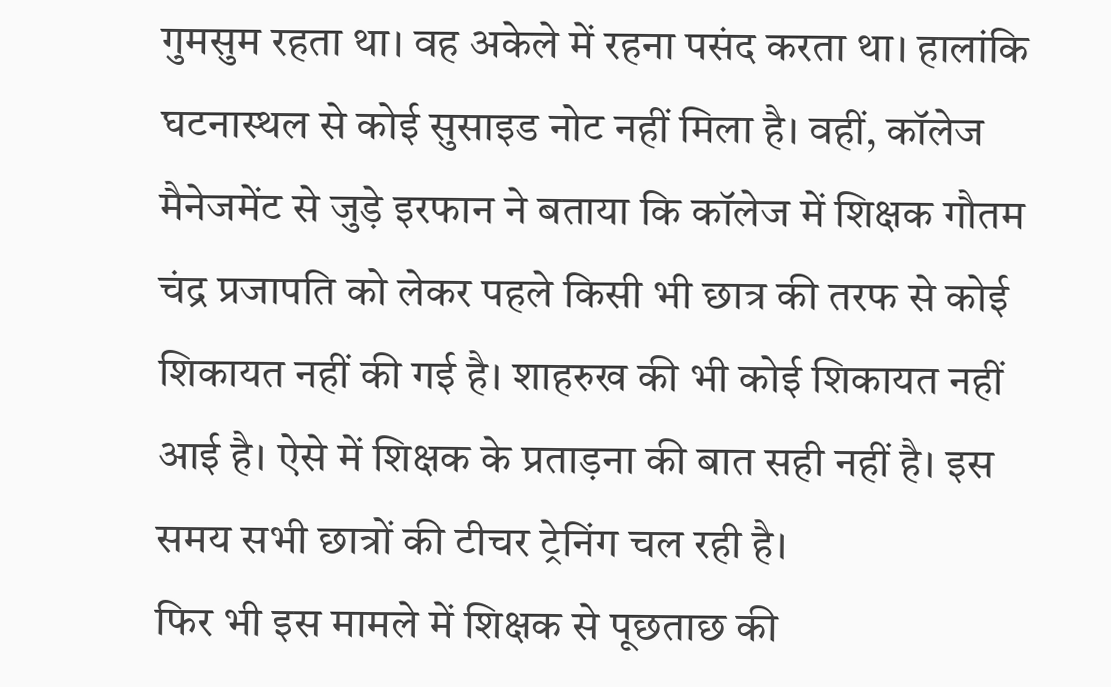गुमसुम रहता था। वह अकेले में रहना पसंद करता था। हालांकि घटनास्थल से कोई सुसाइड नोट नहीं मिला है। वहीं, कॉलेज मैनेजमेंट से जुड़े इरफान ने बताया कि कॉलेज में शिक्षक गौतम चंद्र प्रजापति को लेकर पहले किसी भी छात्र की तरफ से कोई शिकायत नहीं की गई है। शाहरुख की भी कोई शिकायत नहीं आई है। ऐसे में शिक्षक के प्रताड़ना की बात सही नहीं है। इस समय सभी छात्रों की टीचर ट्रेनिंग चल रही है।
फिर भी इस मामले में शिक्षक से पूछताछ की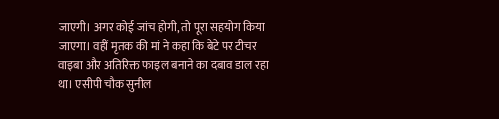जाएगी। अगर कोई जांच होगी, तो पूरा सहयोग किया जाएगा। वहीं मृतक की मां ने कहा कि बेटे पर टीचर वाइबा और अतिरिक्त फाइल बनाने का दबाव डाल रहा था। एसीपी चौक सुनील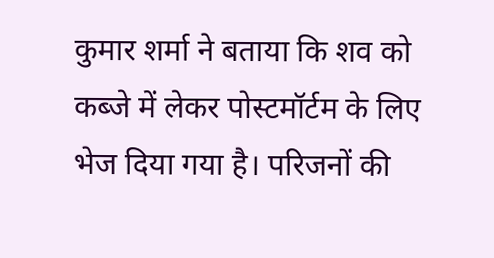कुमार शर्मा ने बताया कि शव को कब्जे में लेकर पोस्टमॉर्टम के लिए भेज दिया गया है। परिजनों की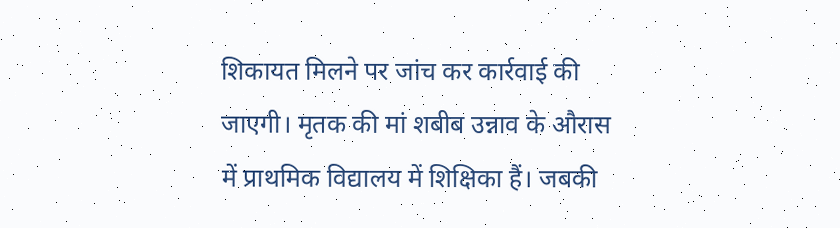शिकायत मिलने पर जांच कर कार्रवाई की जाएगी। मृतक की मां शबीब उन्नाव के औरास में प्राथमिक विद्यालय में शिक्षिका हैं। जबकी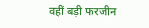वहीं बड़ी फरजीन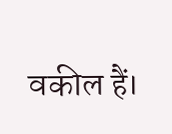वकील हैं।